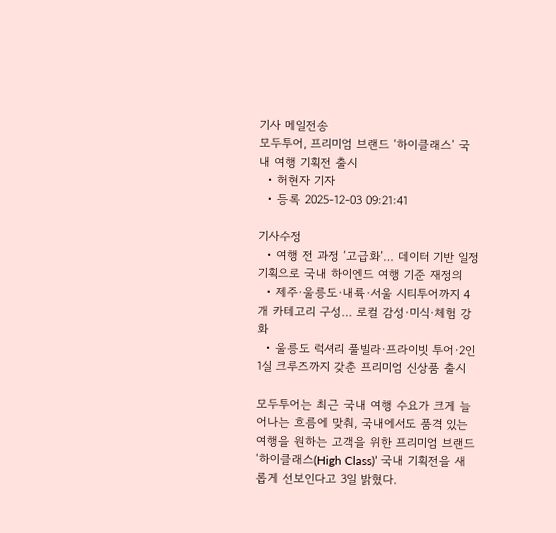기사 메일전송
모두투어, 프리미엄 브랜드 ‘하이클래스’ 국내 여행 기획전 출시
  • 허현자 기자
  • 등록 2025-12-03 09:21:41

기사수정
  • 여행 전 과정 ‘고급화’… 데이터 기반 일정 기획으로 국내 하이엔드 여행 기준 재정의
  • 제주·울릉도·내륙·서울 시티투어까지 4개 카테고리 구성… 로컬 감성·미식·체험 강화
  • 울릉도 럭셔리 풀빌라·프라이빗 투어·2인 1실 크루즈까지 갖춘 프리미엄 신상품 출시

모두투어는 최근 국내 여행 수요가 크게 늘어나는 흐름에 맞춰, 국내에서도 품격 있는 여행을 원하는 고객을 위한 프리미엄 브랜드 ‘하이클래스(High Class)’ 국내 기획전을 새롭게 선보인다고 3일 밝혔다.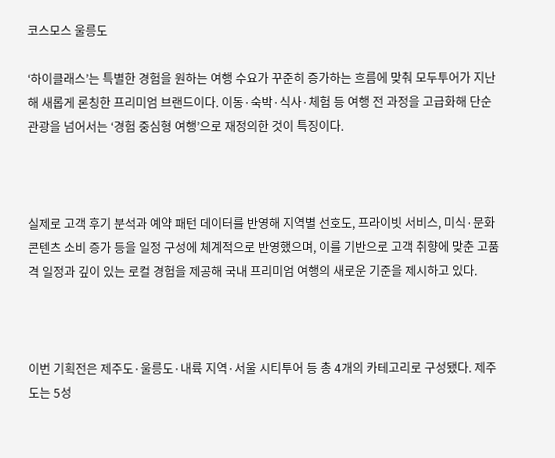코스모스 울릉도

‘하이클래스’는 특별한 경험을 원하는 여행 수요가 꾸준히 증가하는 흐름에 맞춰 모두투어가 지난해 새롭게 론칭한 프리미엄 브랜드이다. 이동·숙박·식사·체험 등 여행 전 과정을 고급화해 단순 관광을 넘어서는 ‘경험 중심형 여행’으로 재정의한 것이 특징이다.



실제로 고객 후기 분석과 예약 패턴 데이터를 반영해 지역별 선호도, 프라이빗 서비스, 미식·문화 콘텐츠 소비 증가 등을 일정 구성에 체계적으로 반영했으며, 이를 기반으로 고객 취향에 맞춘 고품격 일정과 깊이 있는 로컬 경험을 제공해 국내 프리미엄 여행의 새로운 기준을 제시하고 있다.



이번 기획전은 제주도·울릉도·내륙 지역·서울 시티투어 등 총 4개의 카테고리로 구성됐다. 제주도는 5성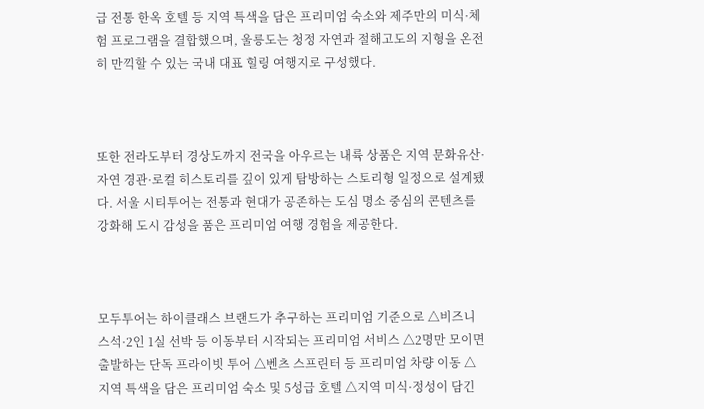급 전통 한옥 호텔 등 지역 특색을 담은 프리미엄 숙소와 제주만의 미식·체험 프로그램을 결합했으며, 울릉도는 청정 자연과 절해고도의 지형을 온전히 만끽할 수 있는 국내 대표 힐링 여행지로 구성했다.



또한 전라도부터 경상도까지 전국을 아우르는 내륙 상품은 지역 문화유산·자연 경관·로컬 히스토리를 깊이 있게 탐방하는 스토리형 일정으로 설계됐다. 서울 시티투어는 전통과 현대가 공존하는 도심 명소 중심의 콘텐츠를 강화해 도시 감성을 품은 프리미엄 여행 경험을 제공한다.



모두투어는 하이클래스 브랜드가 추구하는 프리미엄 기준으로 △비즈니스석·2인 1실 선박 등 이동부터 시작되는 프리미엄 서비스 △2명만 모이면 출발하는 단독 프라이빗 투어 △벤츠 스프린터 등 프리미엄 차량 이동 △지역 특색을 담은 프리미엄 숙소 및 5성급 호텔 △지역 미식·정성이 담긴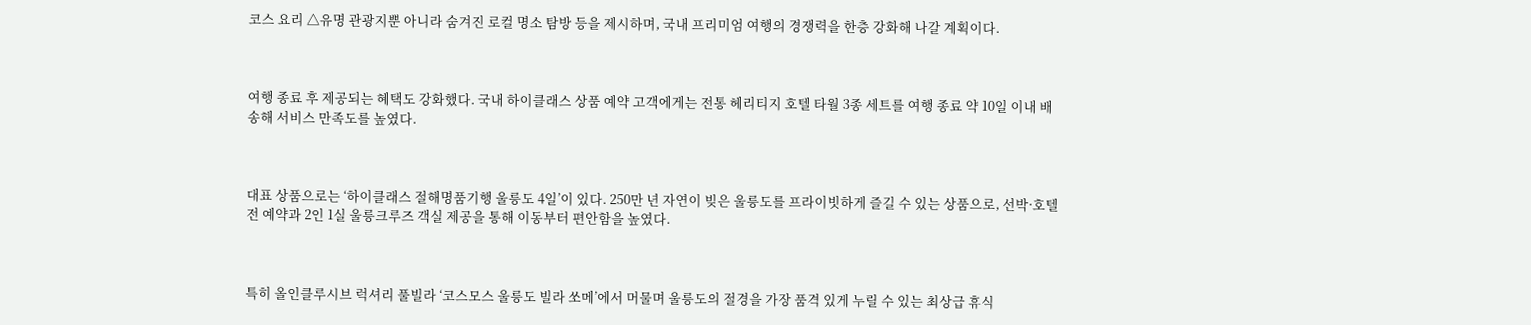코스 요리 △유명 관광지뿐 아니라 숨겨진 로컬 명소 탐방 등을 제시하며, 국내 프리미엄 여행의 경쟁력을 한층 강화해 나갈 계획이다.



여행 종료 후 제공되는 혜택도 강화했다. 국내 하이클래스 상품 예약 고객에게는 전통 헤리티지 호텔 타월 3종 세트를 여행 종료 약 10일 이내 배송해 서비스 만족도를 높였다.



대표 상품으로는 ‘하이클래스 절해명품기행 울릉도 4일’이 있다. 250만 년 자연이 빚은 울릉도를 프라이빗하게 즐길 수 있는 상품으로, 선박·호텔 전 예약과 2인 1실 울릉크루즈 객실 제공을 통해 이동부터 편안함을 높였다.



특히 올인클루시브 럭셔리 풀빌라 ‘코스모스 울릉도 빌라 쏘메’에서 머물며 울릉도의 절경을 가장 품격 있게 누릴 수 있는 최상급 휴식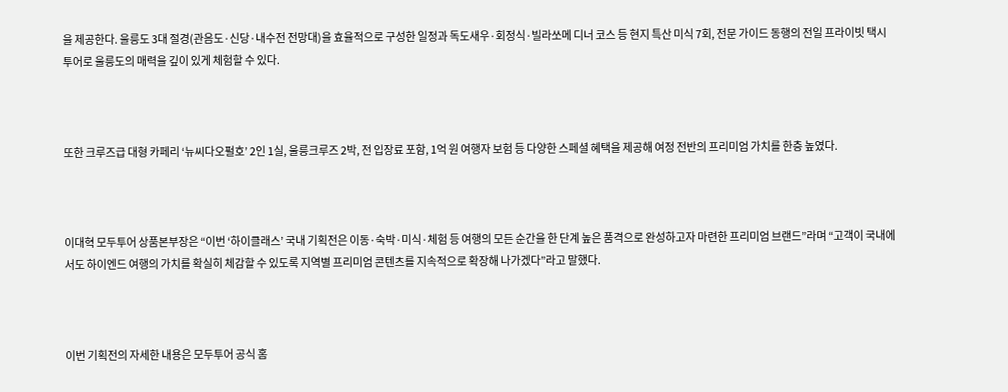을 제공한다. 울릉도 3대 절경(관음도·신당·내수전 전망대)을 효율적으로 구성한 일정과 독도새우·회정식·빌라쏘메 디너 코스 등 현지 특산 미식 7회, 전문 가이드 동행의 전일 프라이빗 택시 투어로 울릉도의 매력을 깊이 있게 체험할 수 있다.



또한 크루즈급 대형 카페리 ‘뉴씨다오펄호’ 2인 1실, 울릉크루즈 2박, 전 입장료 포함, 1억 원 여행자 보험 등 다양한 스페셜 혜택을 제공해 여정 전반의 프리미엄 가치를 한층 높였다.



이대혁 모두투어 상품본부장은 “이번 ‘하이클래스’ 국내 기획전은 이동·숙박·미식·체험 등 여행의 모든 순간을 한 단계 높은 품격으로 완성하고자 마련한 프리미엄 브랜드”라며 “고객이 국내에서도 하이엔드 여행의 가치를 확실히 체감할 수 있도록 지역별 프리미엄 콘텐츠를 지속적으로 확장해 나가겠다”라고 말했다.



이번 기획전의 자세한 내용은 모두투어 공식 홈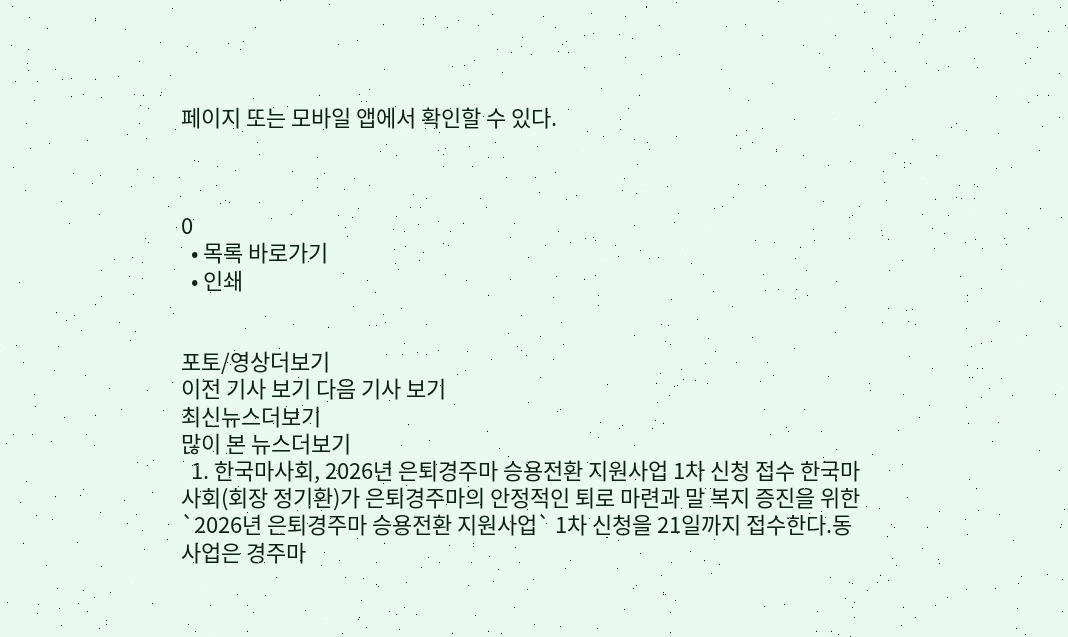페이지 또는 모바일 앱에서 확인할 수 있다.



0
  • 목록 바로가기
  • 인쇄


포토/영상더보기
이전 기사 보기 다음 기사 보기
최신뉴스더보기
많이 본 뉴스더보기
  1. 한국마사회, 2026년 은퇴경주마 승용전환 지원사업 1차 신청 접수 한국마사회(회장 정기환)가 은퇴경주마의 안정적인 퇴로 마련과 말 복지 증진을 위한 `2026년 은퇴경주마 승용전환 지원사업` 1차 신청을 21일까지 접수한다.동 사업은 경주마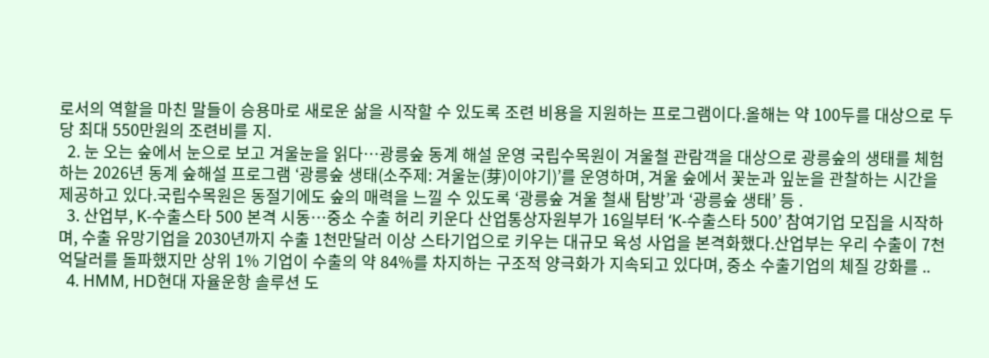로서의 역할을 마친 말들이 승용마로 새로운 삶을 시작할 수 있도록 조련 비용을 지원하는 프로그램이다.올해는 약 100두를 대상으로 두당 최대 550만원의 조련비를 지.
  2. 눈 오는 숲에서 눈으로 보고 겨울눈을 읽다…광릉숲 동계 해설 운영 국립수목원이 겨울철 관람객을 대상으로 광릉숲의 생태를 체험하는 2026년 동계 숲해설 프로그램 ‘광릉숲 생태(소주제: 겨울눈(芽)이야기)’를 운영하며, 겨울 숲에서 꽃눈과 잎눈을 관찰하는 시간을 제공하고 있다.국립수목원은 동절기에도 숲의 매력을 느낄 수 있도록 ‘광릉숲 겨울 철새 탐방’과 ‘광릉숲 생태’ 등 .
  3. 산업부, K-수출스타 500 본격 시동…중소 수출 허리 키운다 산업통상자원부가 16일부터 ‘K-수출스타 500’ 참여기업 모집을 시작하며, 수출 유망기업을 2030년까지 수출 1천만달러 이상 스타기업으로 키우는 대규모 육성 사업을 본격화했다.산업부는 우리 수출이 7천억달러를 돌파했지만 상위 1% 기업이 수출의 약 84%를 차지하는 구조적 양극화가 지속되고 있다며, 중소 수출기업의 체질 강화를 ..
  4. HMM, HD현대 자율운항 솔루션 도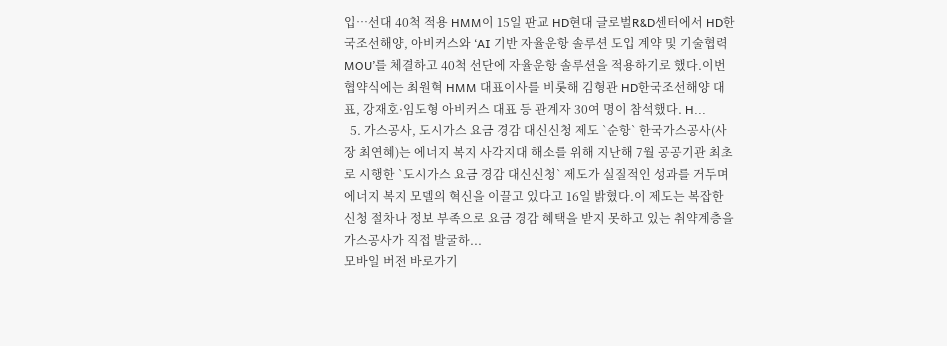입…선대 40척 적용 HMM이 15일 판교 HD현대 글로벌R&D센터에서 HD한국조선해양, 아비커스와 ‘AI 기반 자율운항 솔루션 도입 계약 및 기술협력 MOU’를 체결하고 40척 선단에 자율운항 솔루션을 적용하기로 했다.이번 협약식에는 최원혁 HMM 대표이사를 비롯해 김형관 HD한국조선해양 대표, 강재호·임도형 아비커스 대표 등 관계자 30여 명이 참석했다. H...
  5. 가스공사, 도시가스 요금 경감 대신신청 제도 `순항` 한국가스공사(사장 최연혜)는 에너지 복지 사각지대 해소를 위해 지난해 7월 공공기관 최초로 시행한 `도시가스 요금 경감 대신신청` 제도가 실질적인 성과를 거두며 에너지 복지 모델의 혁신을 이끌고 있다고 16일 밝혔다.이 제도는 복잡한 신청 절차나 정보 부족으로 요금 경감 혜택을 받지 못하고 있는 취약계층을 가스공사가 직접 발굴하...
모바일 버전 바로가기